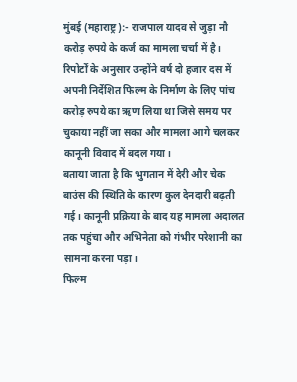मुंबई (महाराष्ट्र):- राजपाल यादव से जुड़ा नौ करोड़ रुपये के कर्ज का मामला चर्चा में है। रिपोर्टों के अनुसार उन्होंने वर्ष दो हजार दस में अपनी निर्देशित फिल्म के निर्माण के लिए पांच करोड़ रुपये का ऋण लिया था जिसे समय पर चुकाया नहीं जा सका और मामला आगे चलकर कानूनी विवाद में बदल गया।
बताया जाता है कि भुगतान में देरी और चेक बाउंस की स्थिति के कारण कुल देनदारी बढ़ती गई। कानूनी प्रक्रिया के बाद यह मामला अदालत तक पहुंचा और अभिनेता को गंभीर परेशानी का सामना करना पड़ा।
फिल्म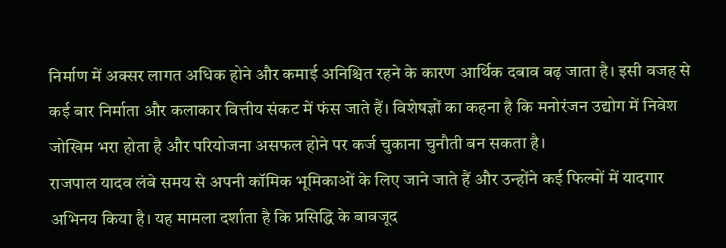निर्माण में अक्सर लागत अधिक होने और कमाई अनिश्चित रहने के कारण आर्थिक दबाव बढ़ जाता है। इसी वजह से कई बार निर्माता और कलाकार वित्तीय संकट में फंस जाते हैं। विशेषज्ञों का कहना है कि मनोरंजन उद्योग में निवेश जोखिम भरा होता है और परियोजना असफल होने पर कर्ज चुकाना चुनौती बन सकता है।
राजपाल यादव लंबे समय से अपनी कॉमिक भूमिकाओं के लिए जाने जाते हैं और उन्होंने कई फिल्मों में यादगार अभिनय किया है। यह मामला दर्शाता है कि प्रसिद्धि के बावजूद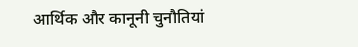आर्थिक और कानूनी चुनौतियां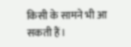किसी के सामने भी आ सकती हैं।